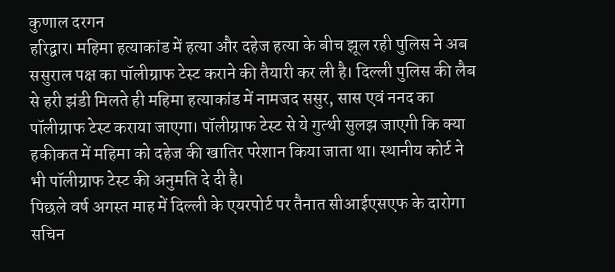कुणाल दरगन
हरिद्वार। महिमा हत्याकांड में हत्या और दहेज हत्या के बीच झूल रही पुलिस ने अब ससुराल पक्ष का पॉलीग्राफ टेस्ट कराने की तैयारी कर ली है। दिल्ली पुलिस की लैब से हरी झंडी मिलते ही महिमा हत्याकांड में नामजद ससुर, सास एवं ननद का पॉलीग्राफ टेस्ट कराया जाएगा। पॉलीग्राफ टेस्ट से ये गुत्थी सुलझ जाएगी कि क्या हकीकत में महिमा को दहेज की खातिर परेशान किया जाता था। स्थानीय कोर्ट ने भी पॉलीग्राफ टेस्ट की अनुमति दे दी है।
पिछले वर्ष अगस्त माह में दिल्ली के एयरपोर्ट पर तैनात सीआईएसएफ के दारोगा सचिन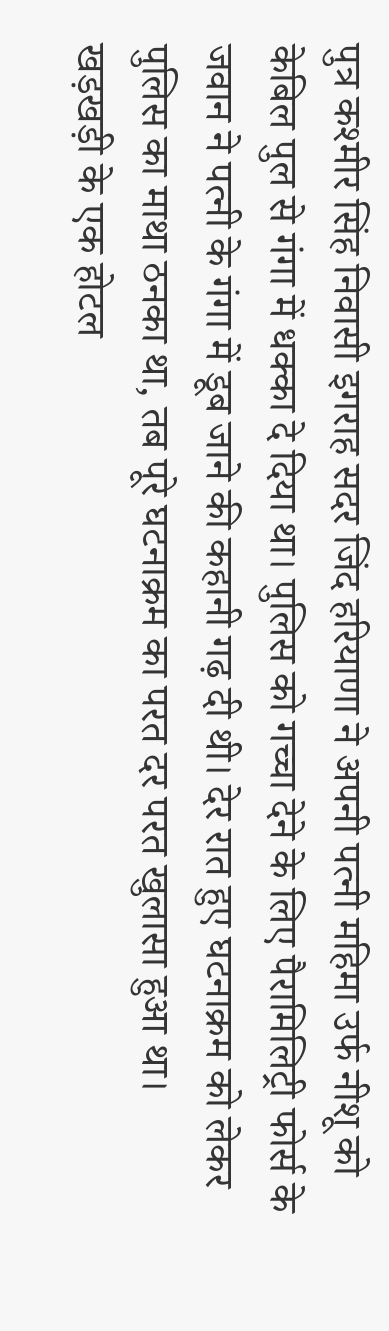पुत्र कश्मीर सिंह निवासी इगराह सदर जिंद हरियाणा ने अपनी पत्नी महिमा उर्फ नीशू को केबिल पुल से गंगा में धक्का दे दिया था। पुलिस को गच्चा देने के लिए पैरामिलिट्री फोर्स के जवान ने पत्नी के गंगा में डूब जाने की कहानी गढ़ दी थी। देर रात हुए घटनाक्रम को लेकर पुलिस का माथा ठनका था, तब पूरे घटनाक्रम का परत दर परत खुलासा हुआ था।
खड़खड़ी के एक होटल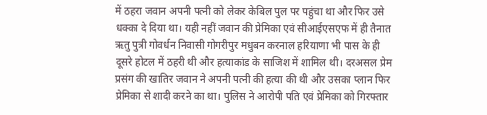में ठहरा जवान अपनी पत्नी को लेकर केबिल पुल पर पहुंचा था और फिर उसे धक्का दे दिया था। यही नहीं जवान की प्रेमिका एवं सीआईएसएफ में ही तैनात ऋतु पुत्री गोवर्धन निवासी गोगरीपुर मधुबन करनाल हरियाणा भी पास के ही दूसरे होटल में ठहरी थी और हत्याकांड के साजिश में शामिल थी। दरअसल प्रेम प्रसंग की खातिर जवान ने अपनी पत्नी की हत्या की थी और उसका प्लान फिर प्रेमिका से शादी करने का था। पुलिस ने आरोपी पति एवं प्रेमिका को गिरफ्तार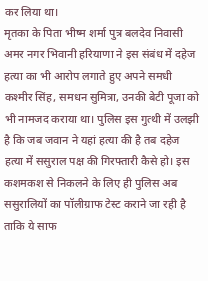कर लिया था।
मृतका के पिता भीष्म शर्मा पुत्र बलदेव निवासी अमर नगर भिवानी हरियाणा ने इस संबंध में दहेज हत्या का भी आरोप लगाते हुए अपने समधी कश्मीर सिंह, समधन सुमित्रा, उनकी बेटी पूजा को भी नामजद कराया था। पुलिस इस गुत्थी में उलझी है कि जब जवान ने यहां हत्या की है तब दहेज हत्या में ससुराल पक्ष की गिरफ्तारी कैसे हो। इस कशमकश से निकलने के लिए ही पुलिस अब ससुरालियों का पॉलीग्राफ टेस्ट कराने जा रही है ताकि ये साफ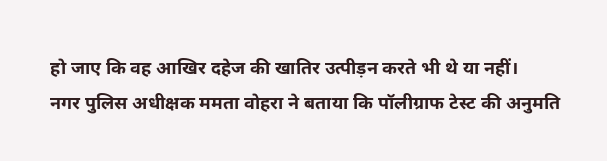हो जाए कि वह आखिर दहेज की खातिर उत्पीड़न करते भी थे या नहीं।
नगर पुलिस अधीक्षक ममता वोहरा ने बताया कि पॉलीग्राफ टेस्ट की अनुमति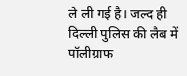ले ली गई है। जल्द ही दिल्ली पुलिस की लैब में पॉलीग्राफ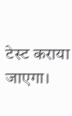टेस्ट कराया जाएगा।